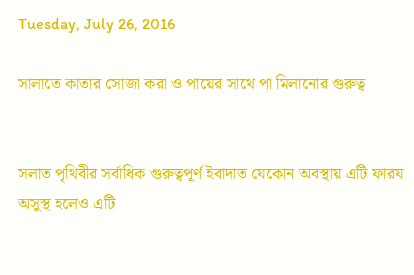Tuesday, July 26, 2016

সালাতে কাতার সোজা করা ও পায়ের সাথে পা মিলানোর গুরুত্ব


সলাত পৃথিবীর সর্বাধিক গুরুত্বপূর্ণ ইবাদাত যেকোন অবস্থায় এটি ফারয অসুস্থ হলেও এটি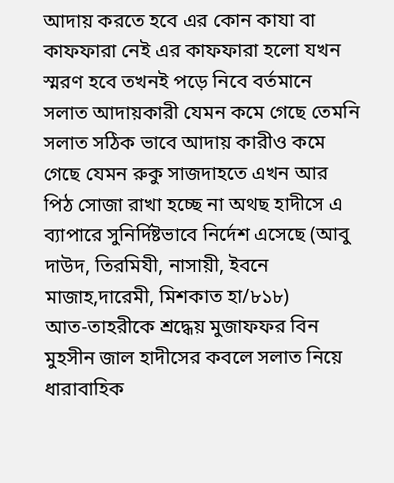আদায় করতে হবে এর কোন কাযা বা কাফফারা নেই এর কাফফারা হলো যখন স্মরণ হবে তখনই পড়ে নিবে বর্তমানে সলাত আদায়কারী যেমন কমে গেছে তেমনি সলাত সঠিক ভাবে আদায় কারীও কমে গেছে যেমন রুকু সাজদাহতে এখন আর পিঠ সোজা রাখা হচ্ছে না অথছ হাদীসে এ ব্যাপারে সুনির্দিষ্টভাবে নির্দেশ এসেছে (আবু দাউদ, তিরমিযী, নাসায়ী, ইবনে মাজাহ,দারেমী, মিশকাত হা/৮১৮)
আত-তাহরীকে শ্রদ্ধেয় মুজাফফর বিন মুহসীন জাল হাদীসের কবলে সলাত নিয়ে ধারাবাহিক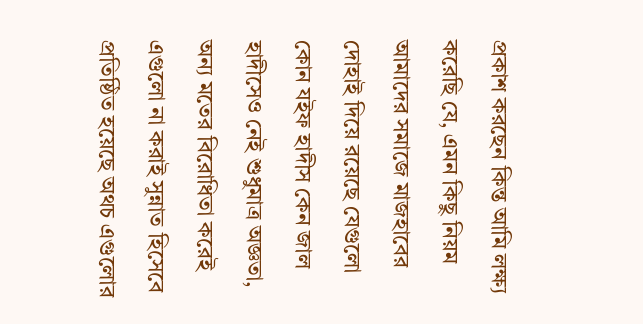প্রকাশ করছেন কিন্ত আমি লক্ষ্য করেছি যে, এমন কিছু নিয়ম আমাদের সমাজে মাজহাবের দোহাই দিয়ে রয়েছে যেগুলো কোন যইফ হাদীস কেন জাল হাদীসেও নেই শুধুমাত্র অজ্ঞতা, অন্য মতের বিরোধিতা করেই এগুলো না করাই সুন্নাত হিসেবে প্রতিষ্ঠিত হয়েছে অথচ এগুলোর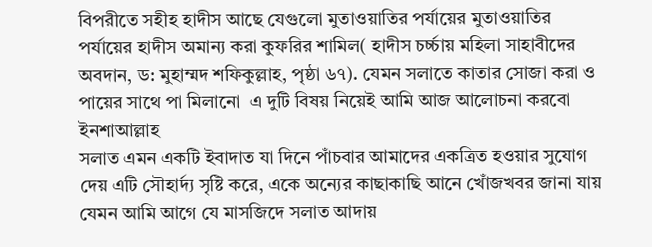বিপরীতে সহীহ হাদীস আছে যেগুলো মুতাওয়াতির পর্যায়ের মুতাওয়াতির পর্যায়ের হাদীস অমান্য করা কুফরির শামিল( হাদীস চর্চ্চায় মহিলা সাহাবীদের অবদান, ড: মুহাম্মদ শফিকুল্লাহ, পৃষ্ঠা ৬৭). যেমন সলাতে কাতার সোজা করা ও পায়ের সাথে পা মিলানো  এ দুটি বিষয় নিয়েই আমি আজ আলোচনা করবো ইনশাআল্লাহ
সলাত এমন একটি ইবাদাত যা দিনে পাঁচবার আমাদের একত্রিত হওয়ার সুযোগ দেয় এটি সৌহার্দ্য সৃষ্টি করে, একে অন্যের কাছাকাছি আনে খোঁজখবর জানা যায় যেমন আমি আগে যে মাসজিদে সলাত আদায়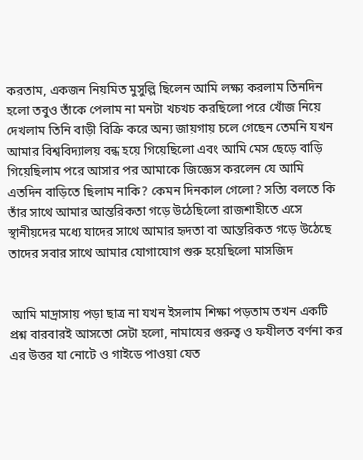করতাম, একজন নিয়মিত মুসুল্লি ছিলেন আমি লক্ষ্য করলাম তিনদিন হলো তবুও তাঁকে পেলাম না মনটা খচখচ করছিলো পরে খোঁজ নিয়ে দেখলাম তিনি বাড়ী বিক্রি করে অন্য জায়গায় চলে গেছেন তেমনি যখন আমার বিশ্ববিদ্যালয় বন্ধ হয়ে গিয়েছিলো এবং আমি মেস ছেড়ে বাড়ি গিয়েছিলাম পরে আসার পর আমাকে জিজ্ঞেস করলেন যে আমি এতদিন বাড়িতে ছিলাম নাকি? কেমন দিনকাল গেলো? সত্যি বলতে কি তাঁর সাথে আমার আন্তরিকতা গড়ে উঠেছিলো রাজশাহীতে এসে স্থানীয়দের মধ্যে যাদের সাথে আমার হৃদতা বা আন্তরিকত গড়ে উঠেছে তাদের সবার সাথে আমার যোগাযোগ শুরু হয়েছিলো মাসজিদ


 আমি মাদ্রাসায় পড়া ছাত্র না যখন ইসলাম শিক্ষা পড়তাম তখন একটি প্রশ্ন বারবারই আসতো সেটা হলো, নামাযের গুরুত্ব ও ফযীলত বর্ণনা কর এর উত্তর যা নোটে ও গাইডে পাওয়া যেত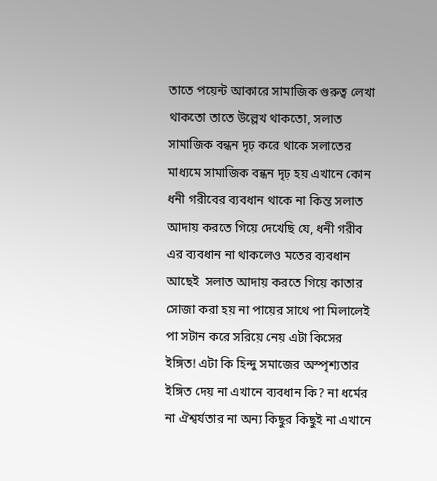তাতে পয়েন্ট আকারে সামাজিক গুরুত্ব লেখা থাকতো তাতে উল্লেখ থাকতো, সলাত সামাজিক বন্ধন দৃঢ় করে থাকে সলাতের মাধ্যমে সামাজিক বন্ধন দৃঢ় হয় এখানে কোন ধনী গরীবের ব্যবধান থাকে না কিন্ত সলাত আদায় করতে গিয়ে দেখেছি যে, ধনী গরীব এর ব্যবধান না থাকলেও মতের ব্যবধান আছেই  সলাত আদায় করতে গিয়ে কাতার সোজা করা হয় না পায়ের সাথে পা মিলালেই পা সটান করে সরিয়ে নেয় এটা কিসের ইঙ্গিত! এটা কি হিন্দু সমাজের অস্পৃশ্যতার ইঙ্গিত দেয় না এখানে ব্যবধান কি? না ধর্মের না ঐশ্বর্যতার না অন্য কিছুর কিছুই না এখানে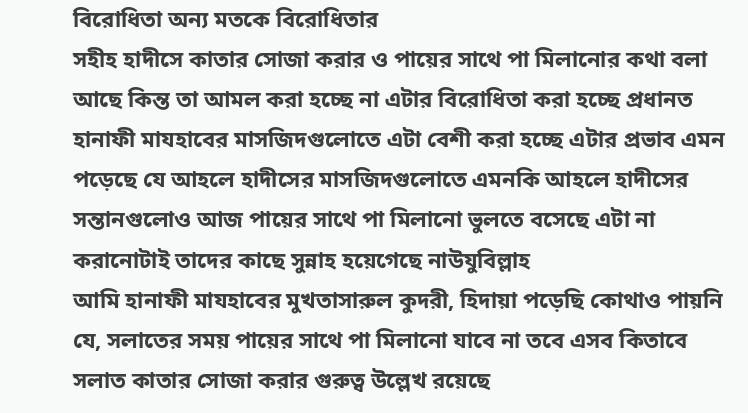বিরোধিতা অন্য মতকে বিরোধিতার
সহীহ হাদীসে কাতার সোজা করার ও পায়ের সাথে পা মিলানোর কথা বলা আছে কিন্ত তা আমল করা হচ্ছে না এটার বিরোধিতা করা হচ্ছে প্রধানত হানাফী মাযহাবের মাসজিদগুলোতে এটা বেশী করা হচ্ছে এটার প্রভাব এমন পড়েছে যে আহলে হাদীসের মাসজিদগুলোতে এমনকি আহলে হাদীসের সন্তানগুলোও আজ পায়ের সাথে পা মিলানো ভুলতে বসেছে এটা না করানোটাই তাদের কাছে সুন্নাহ হয়েগেছে নাউযুবিল্লাহ
আমি হানাফী মাযহাবের মুখতাসারুল কুদরী, হিদায়া পড়েছি কোথাও পায়নি যে, সলাতের সময় পায়ের সাথে পা মিলানো যাবে না তবে এসব কিতাবে সলাত কাতার সোজা করার গুরুত্ব উল্লেখ রয়েছে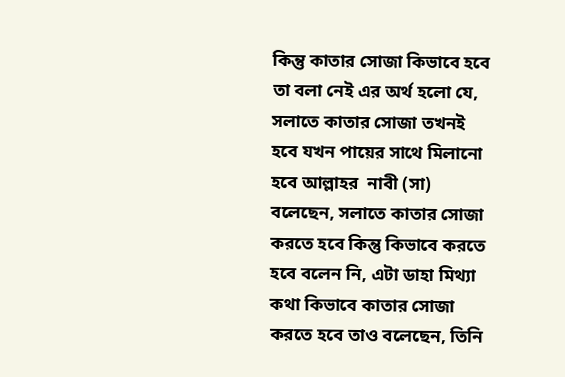কিন্তু কাতার সোজা কিভাবে হবে তা বলা নেই এর অর্থ হলো যে, সলাতে কাতার সোজা তখনই হবে যখন পায়ের সাথে মিলানো হবে আল্লাহর  নাবী (সা) বলেছেন, সলাতে কাতার সোজা করতে হবে কিন্তু কিভাবে করতে হবে বলেন নি, এটা ডাহা মিথ্যা কথা কিভাবে কাতার সোজা করতে হবে তাও বলেছেন, তিনি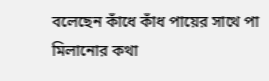বলেছেন কাঁধে কাঁধ পায়ের সাথে পা মিলানোর কথা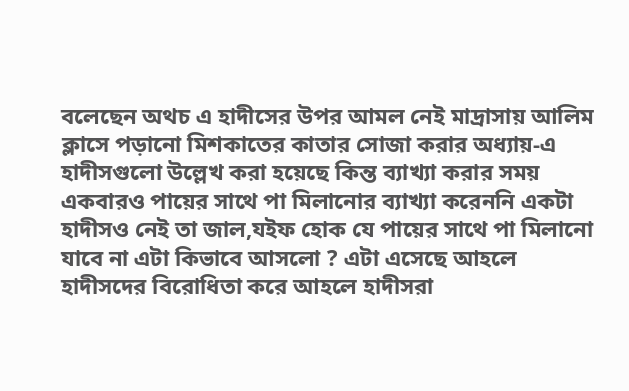বলেছেন অথচ এ হাদীসের উপর আমল নেই মাদ্রাসায় আলিম ক্লাসে পড়ানো মিশকাতের কাতার সোজা করার অধ্যায়-এ হাদীসগুলো উল্লেখ করা হয়েছে কিন্ত ব্যাখ্যা করার সময় একবারও পায়ের সাথে পা মিলানোর ব্যাখ্যা করেননি একটা হাদীসও নেই তা জাল,যইফ হোক যে পায়ের সাথে পা মিলানো যাবে না এটা কিভাবে আসলো ? এটা এসেছে আহলে হাদীসদের বিরোধিতা করে আহলে হাদীসরা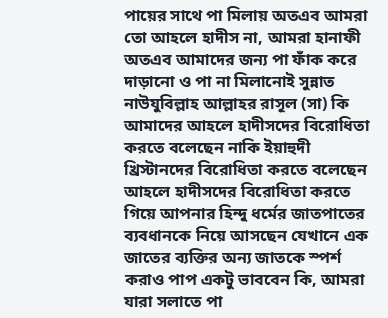পায়ের সাথে পা মিলায় অতএব আমরা তো আহলে হাদীস না, আমরা হানাফী অতএব আমাদের জন্য পা ফাঁক করে দাড়ানো ও পা না মিলানোই সুন্নাত নাউযুবিল্লাহ আল্লাহর রাসূল (সা) কি আমাদের আহলে হাদীসদের বিরোধিতা করতে বলেছেন নাকি ইয়াহুদী খ্রিস্টানদের বিরোধিতা করতে বলেছেন আহলে হাদীসদের বিরোধিতা করতে গিয়ে আপনার হিন্দু ধর্মের জাতপাতের ব্যবধানকে নিয়ে আসছেন যেখানে এক জাতের ব্যক্তির অন্য জাতকে স্পর্শ করাও পাপ একটু ভাববেন কি, আমরা যারা সলাতে পা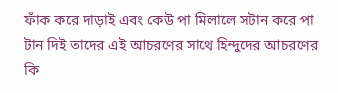ফাঁক করে দাড়াই এবং কেউ পা মিলালে সটান করে পা টান দিই তাদের এই আচরণের সাথে হিন্দুদের আচরণের কি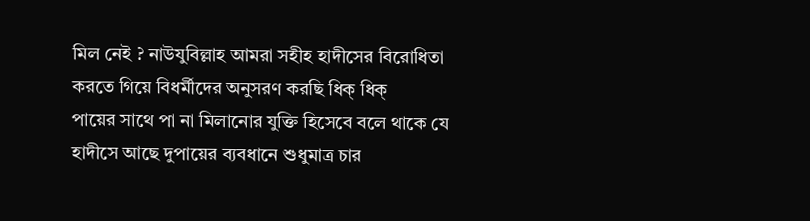মিল নেই ? নাউযুবিল্লাহ আমরা সহীহ হাদীসের বিরোধিতা করতে গিয়ে বিধর্মীদের অনুসরণ করছি ধিক্‌ ধিক্
পায়ের সাথে পা না মিলানোর যুক্তি হিসেবে বলে থাকে যে হাদীসে আছে দুপায়ের ব্যবধানে শুধুমাত্র চার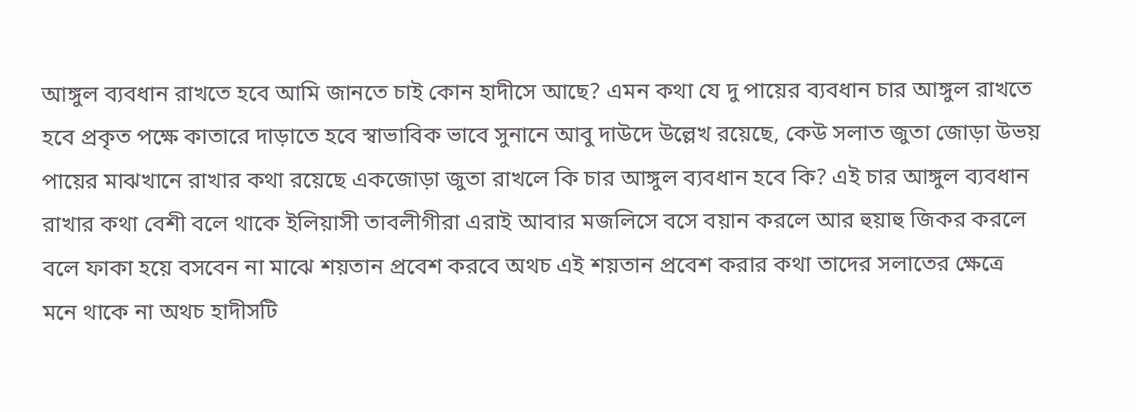আঙ্গুল ব্যবধান রাখতে হবে আমি জানতে চাই কোন হাদীসে আছে? এমন কথা যে দু পায়ের ব্যবধান চার আঙ্গুল রাখতে হবে প্রকৃত পক্ষে কাতারে দাড়াতে হবে স্বাভাবিক ভাবে সুনানে আবু দাউদে উল্লেখ রয়েছে, কেউ সলাত জুতা জোড়া উভয় পায়ের মাঝখানে রাখার কথা রয়েছে একজোড়া জুতা রাখলে কি চার আঙ্গুল ব্যবধান হবে কি? এই চার আঙ্গুল ব্যবধান রাখার কথা বেশী বলে থাকে ইলিয়াসী তাবলীগীরা এরাই আবার মজলিসে বসে বয়ান করলে আর হুয়াহু জিকর করলে বলে ফাকা হয়ে বসবেন না মাঝে শয়তান প্রবেশ করবে অথচ এই শয়তান প্রবেশ করার কথা তাদের সলাতের ক্ষেত্রে মনে থাকে না অথচ হাদীসটি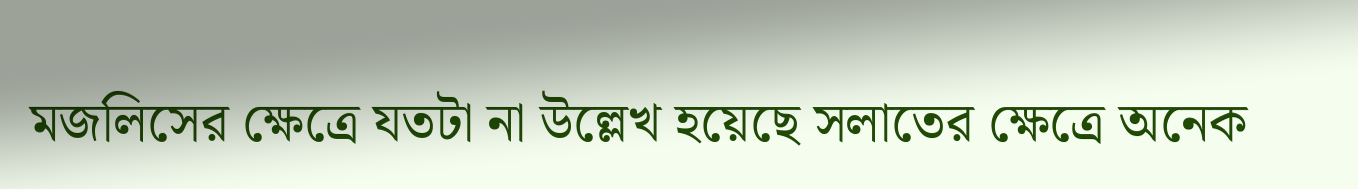মজলিসের ক্ষেত্রে যতটা না উল্লেখ হয়েছে সলাতের ক্ষেত্রে অনেক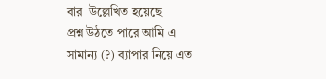বার  উল্লেখিত হয়েছে
প্রশ্ন উঠতে পারে আমি এ সামান্য (?) ব্যাপার নিয়ে এত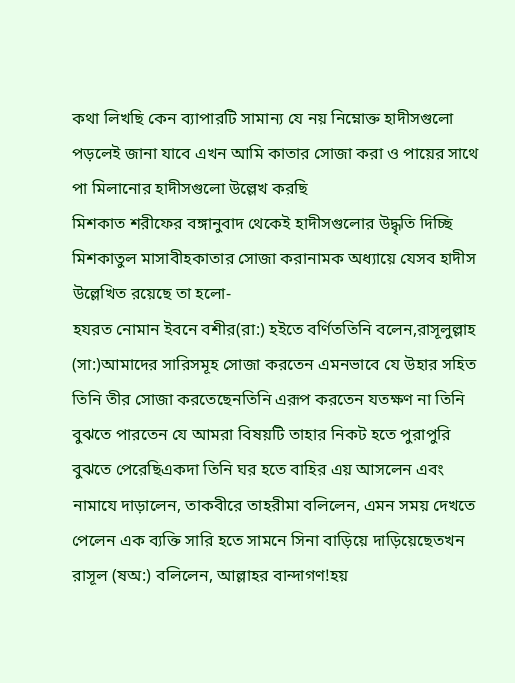কথা লিখছি কেন ব্যাপারটি সামান্য যে নয় নিম্নোক্ত হাদীসগুলো পড়লেই জানা যাবে এখন আমি কাতার সোজা করা ও পায়ের সাথে পা মিলানোর হাদীসগুলো উল্লেখ করছি
মিশকাত শরীফের বঙ্গানুবাদ থেকেই হাদীসগুলোর উদ্ধৃতি দিচ্ছি মিশকাতুল মাসাবীহকাতার সোজা করানামক অধ্যায়ে যেসব হাদীস উল্লেখিত রয়েছে তা হলো-
হযরত নোমান ইবনে বশীর(রা:) হইতে বর্ণিততিনি বলেন,রাসূলুল্লাহ (সা:)আমাদের সারিসমূহ সোজা করতেন এমনভাবে যে উহার সহিত তিনি তীর সোজা করতেছেনতিনি এরূপ করতেন যতক্ষণ না তিনি বুঝতে পারতেন যে আমরা বিষয়টি তাহার নিকট হতে পুরাপুরি বুঝতে পেরেছিএকদা তিনি ঘর হতে বাহির এয় আসলেন এবং নামাযে দাড়ালেন, তাকবীরে তাহরীমা বলিলেন, এমন সময় দেখতে পেলেন এক ব্যক্তি সারি হতে সামনে সিনা বাড়িয়ে দাড়িয়েছেতখন রাসূল (ষঅ:) বলিলেন, আল্লাহর বান্দাগণ!হয়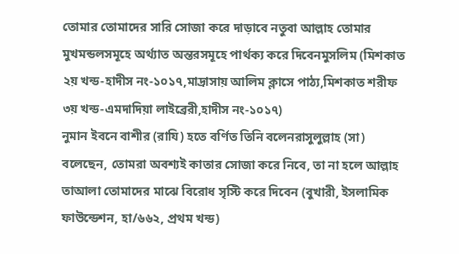তোমার তোমাদের সারি সোজা করে দাড়াবে নতুবা আল্লাহ তোমার মুখমন্ডলসমূহে অর্থ্যাত অন্তরসমূহে পার্থক্য করে দিবেনমুসলিম (মিশকাত ২য় খন্ড-হাদীস নং-১০১৭,মাদ্রাসায় আলিম ক্লাসে পাঠ্য,মিশকাত শরীফ ৩য় খন্ড-এমদাদিয়া লাইব্রেরী,হাদীস নং-১০১৭)
নুমান ইবনে বাশীর (রাযি) হতে বর্ণিত তিনি বলেনরাসুলুল্লাহ (সা) বলেছেন, তোমরা অবশ্যই কাতার সোজা করে নিবে, তা না হলে আল্লাহ তাআলা তোমাদের মাঝে বিরোধ সৃস্টি করে দিবেন (বুখারী, ইসলামিক ফাউন্ডেশন, হা/৬৬২, প্রথম খন্ড)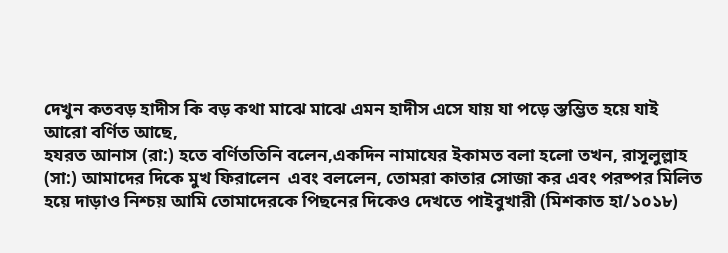দেখুন কতবড় হাদীস কি বড় কথা মাঝে মাঝে এমন হাদীস এসে যায় যা পড়ে স্তম্ভিত হয়ে যাই
আরো বর্ণিত আছে,
হযরত আনাস (রা:) হতে বর্ণিততিনি বলেন,একদিন নামাযের ইকামত বলা হলো তখন, রাসূলুল্লাহ (সা:) আমাদের দিকে মুখ ফিরালেন  এবং বললেন, তোমরা কাতার সোজা কর এবং পরষ্পর মিলিত হয়ে দাড়াও নিশ্চয় আমি তোমাদেরকে পিছনের দিকেও দেখতে পাইবুখারী (মিশকাত হা/১০১৮)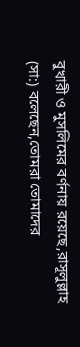বুখারী ও মুসলিমের বর্ণনায় রয়েছে,রাসূলুল্লাহ (সা:) বলেছেন,তোমরা তোমাদের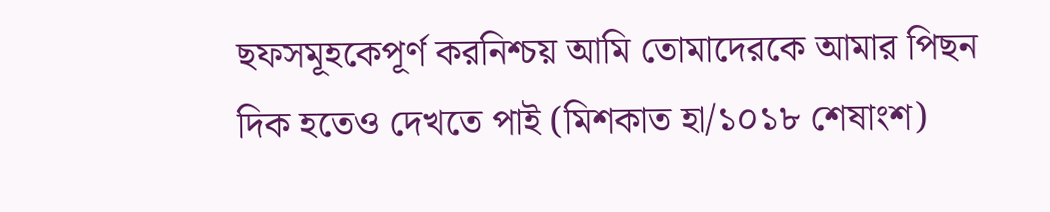ছফসমূহকেপূর্ণ করনিশ্চয় আমি তোমাদেরকে আমার পিছন দিক হতেও দেখতে পাই (মিশকাত হা/১০১৮ শেষাংশ)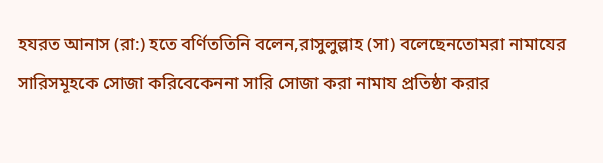হযরত আনাস (রা:) হতে বর্ণিততিনি বলেন,রাসুলুল্লাহ (সা) বলেছেনতোমরা নামাযের সারিসমূহকে সোজা করিবেকেননা সারি সোজা করা নামায প্রতিষ্ঠা করার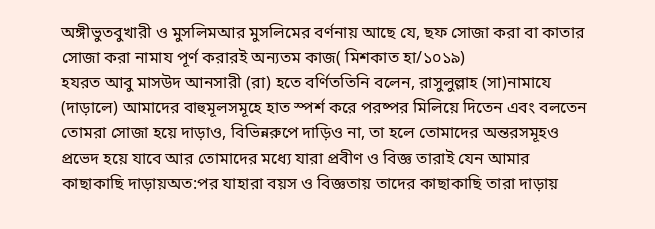অঙ্গীভুতবুখারী ও মুসলিমআর মুসলিমের বর্ণনায় আছে যে, ছফ সোজা করা বা কাতার সোজা করা নামায পূর্ণ করারই অন্যতম কাজ( মিশকাত হা/১০১৯)
হযরত আবু মাসউদ আনসারী (রা) হতে বর্ণিততিনি বলেন, রাসুলুল্লাহ (সা)নামাযে (দাড়ালে) আমাদের বাহুমূলসমূহে হাত স্পর্শ করে পরষ্পর মিলিয়ে দিতেন এবং বলতেন তোমরা সোজা হয়ে দাড়াও, বিভিন্নরুপে দাড়িও না, তা হলে তোমাদের অন্তরসমূহও প্রভেদ হয়ে যাবে আর তোমাদের মধ্যে যারা প্রবীণ ও বিজ্ঞ তারাই যেন আমার কাছাকাছি দাড়ায়অত:পর যাহারা বয়স ও বিজ্ঞতায় তাদের কাছাকাছি তারা দাড়ায়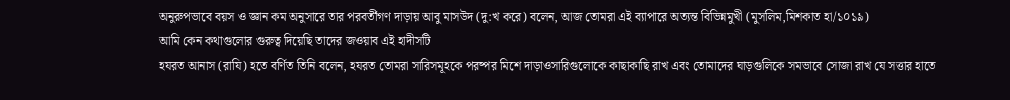অনুরুপভাবে বয়স ও জ্ঞান কম অনুসারে তার পরবর্তীগণ দাড়ায় আবু মাসউদ (দু:খ করে) বলেন, আজ তোমরা এই ব্যাপারে অত্যন্ত বিভিন্নমুখী (মুসলিম,মিশকাত হা/১০১৯)
আমি কেন কথাগুলোর গুরুত্ব দিয়েছি তাদের জওয়াব এই হাদীসটি
হযরত আনাস (রাযি) হতে বর্ণিত তিনি বলেন, হযরত তোমরা সারিসমূহকে পরষ্পর মিশে দাড়াওসারিগুলোকে কাছাকাছি রাখ এবং তোমাদের ঘাড়গুলিকে সমভাবে সোজা রাখ যে সত্তার হাতে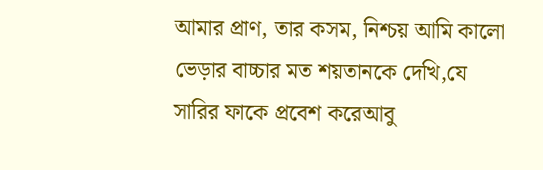আমার প্রাণ, তার কসম, নিশ্চয় আমি কালো ভেড়ার বাচ্চার মত শয়তানকে দেখি,যে সারির ফাকে প্রবেশ করেআবু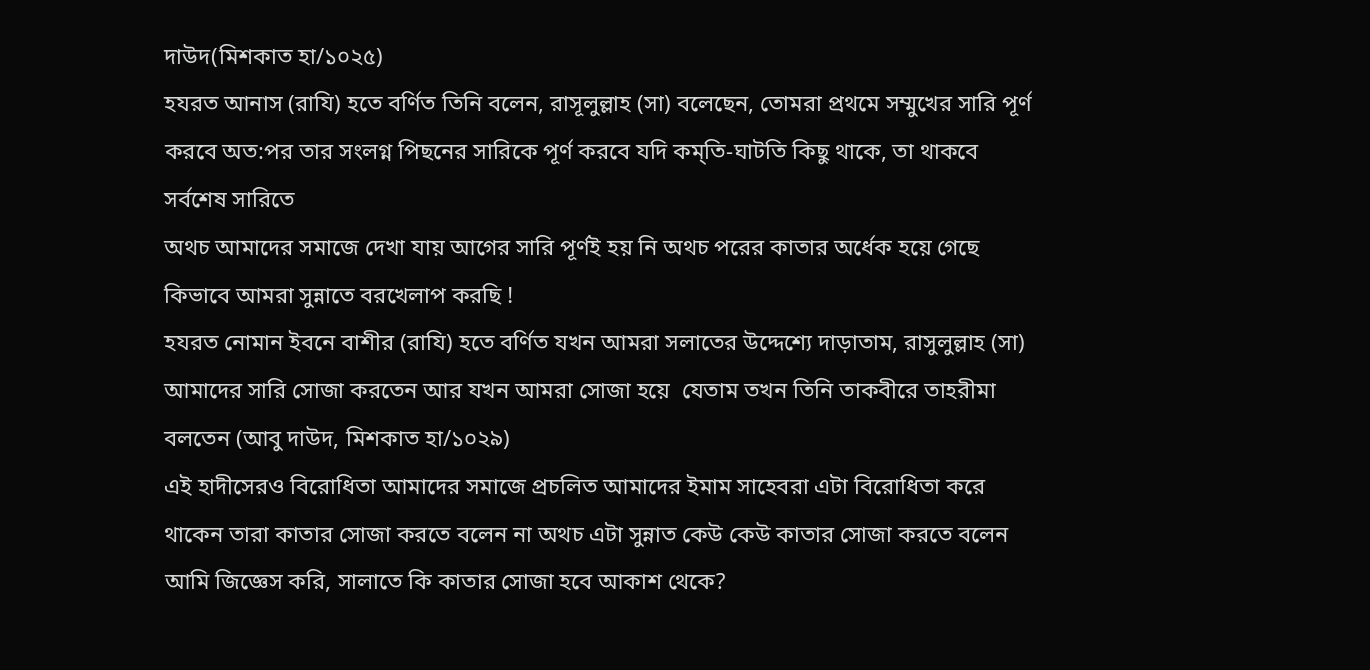দাউদ(মিশকাত হা/১০২৫)
হযরত আনাস (রাযি) হতে বর্ণিত তিনি বলেন, রাসূলুল্লাহ (সা) বলেছেন, তোমরা প্রথমে সম্মুখের সারি পূর্ণ করবে অত:পর তার সংলগ্ন পিছনের সারিকে পূর্ণ করবে যদি কম্‌তি-ঘাটতি কিছু থাকে, তা থাকবে  সর্বশেষ সারিতে
অথচ আমাদের সমাজে দেখা যায় আগের সারি পূর্ণই হয় নি অথচ পরের কাতার অর্ধেক হয়ে গেছে কিভাবে আমরা সুন্নাতে বরখেলাপ করছি !
হযরত নোমান ইবনে বাশীর (রাযি) হতে বর্ণিত যখন আমরা সলাতের উদ্দেশ্যে দাড়াতাম, রাসুলুল্লাহ (সা) আমাদের সারি সোজা করতেন আর যখন আমরা সোজা হয়ে  যেতাম তখন তিনি তাকবীরে তাহরীমা বলতেন (আবু দাউদ, মিশকাত হা/১০২৯)
এই হাদীসেরও বিরোধিতা আমাদের সমাজে প্রচলিত আমাদের ইমাম সাহেবরা এটা বিরোধিতা করে থাকেন তারা কাতার সোজা করতে বলেন না অথচ এটা সুন্নাত কেউ কেউ কাতার সোজা করতে বলেন আমি জিজ্ঞেস করি, সালাতে কি কাতার সোজা হবে আকাশ থেকে?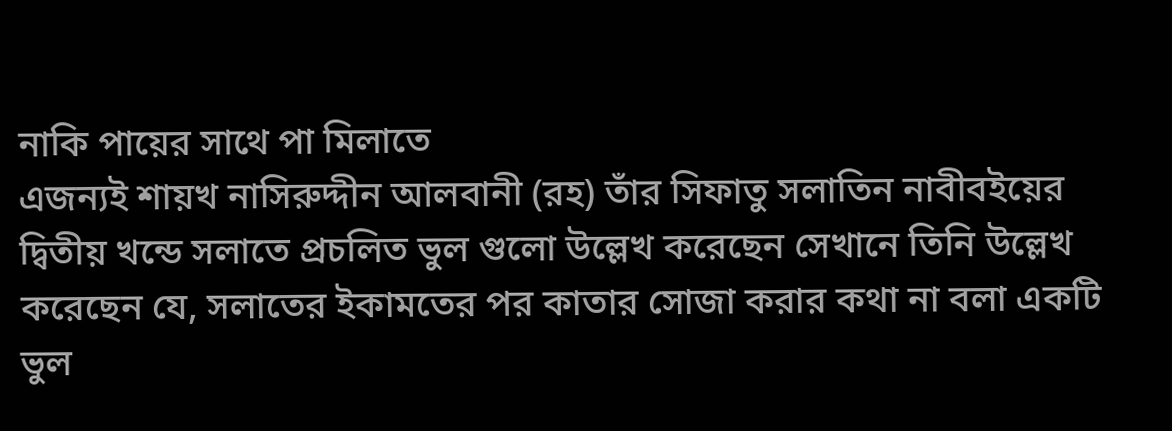নাকি পায়ের সাথে পা মিলাতে
এজন্যই শায়খ নাসিরুদ্দীন আলবানী (রহ) তাঁর সিফাতু সলাতিন নাবীবইয়ের দ্বিতীয় খন্ডে সলাতে প্রচলিত ভুল গুলো উল্লেখ করেছেন সেখানে তিনি উল্লেখ করেছেন যে, সলাতের ইকামতের পর কাতার সোজা করার কথা না বলা একটি ভুল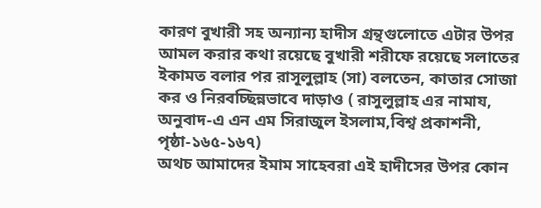কারণ বুখারী সহ অন্যান্য হাদীস গ্রন্থগুলোতে এটার উপর আমল করার কথা রয়েছে বুখারী শরীফে রয়েছে সলাতের ইকামত বলার পর রাসূলুল্লাহ (সা) বলতেন, কাতার সোজা কর ও নিরবচ্ছিন্নভাবে দাড়াও ( রাসুলুল্লাহ এর নামায, অনুবাদ-এ এন এম সিরাজুল ইসলাম,বিশ্ব প্রকাশনী, পৃষ্ঠা-১৬৫-১৬৭)
অথচ আমাদের ইমাম সাহেবরা এই হাদীসের উপর কোন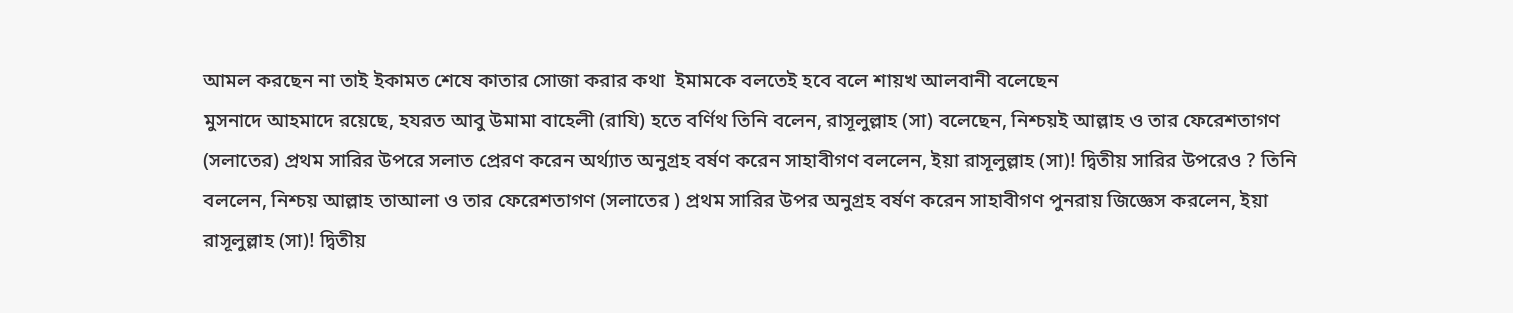আমল করছেন না তাই ইকামত শেষে কাতার সোজা করার কথা  ইমামকে বলতেই হবে বলে শায়খ আলবানী বলেছেন
মুসনাদে আহমাদে রয়েছে, হযরত আবু উমামা বাহেলী (রাযি) হতে বর্ণিথ তিনি বলেন, রাসূলুল্লাহ (সা) বলেছেন, নিশ্চয়ই আল্লাহ ও তার ফেরেশতাগণ (সলাতের) প্রথম সারির উপরে সলাত প্রেরণ করেন অর্থ্যাত অনুগ্রহ বর্ষণ করেন সাহাবীগণ বললেন, ইয়া রাসূলুল্লাহ (সা)! দ্বিতীয় সারির উপরেও ? তিনি বললেন, নিশ্চয় আল্লাহ তাআলা ও তার ফেরেশতাগণ (সলাতের ) প্রথম সারির উপর অনুগ্রহ বর্ষণ করেন সাহাবীগণ পুনরায় জিজ্ঞেস করলেন, ইয়া রাসূলুল্লাহ (সা)! দ্বিতীয়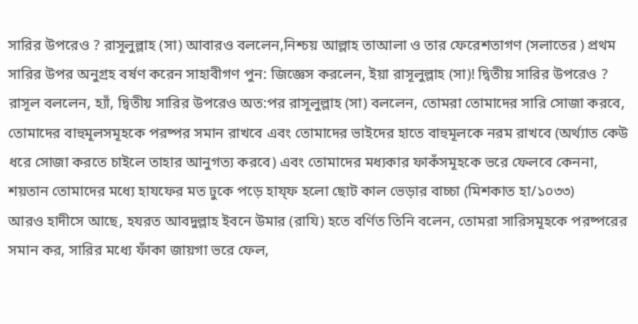সারির উপরেও ? রাসূলুল্লাহ (সা) আবারও বললেন,নিশ্চয় আল্লাহ তাআলা ও তার ফেরেশতাগণ (সলাতের ) প্রথম সারির উপর অনুগ্রহ বর্ষণ করেন সাহাবীগণ পুন: জিজ্ঞেস করলেন, ইয়া রাসূলুল্লাহ (সা)! দ্বিতীয় সারির উপরেও ? রাসূল বললেন, হ্যাঁ, দ্বিতীয় সারির উপরেও অত:পর রাসূলুল্লাহ (সা) বললেন, তোমরা তোমাদের সারি সোজা করবে, তোমাদের বাহুমূলসমূহকে পরষ্পর সমান রাখবে এবং তোমাদের ভাইদের হাতে বাহুমূলকে নরম রাখবে (অর্থ্যাত কেউ ধরে সোজা করতে চাইলে তাহার আনুগত্য করবে) এবং তোমাদের মধ্যকার ফাকঁসমূহকে ভরে ফেলবে কেননা, শয়তান তোমাদের মধ্যে হাযফের মত ঢুকে পড়ে হায্‌ফ হলো ছোট কাল ভেড়ার বাচ্চা (মিশকাত হা/১০৩৩)
আরও হাদীসে আছে, হযরত আবদুল্লাহ ইবনে উমার (রাযি) হতে বর্ণিত তিনি বলেন, তোমরা সারিসমূহকে পরষ্পরের সমান কর, সারির মধ্যে ফাঁকা জায়গা ভরে ফেল,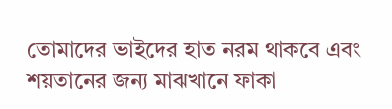তোমাদের ভাইদের হাত নরম থাকবে এবং শয়তানের জন্য মাঝখানে ফাকা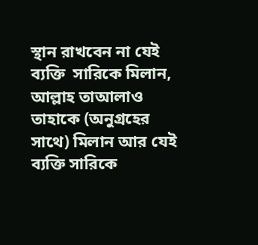স্থান রাখবেন না যেই ব্যক্তি  সারিকে মিলান, আল্লাহ তাআলাও তাহাকে (অনুগ্রহের সাথে) মিলান আর যেই ব্যক্তি সারিকে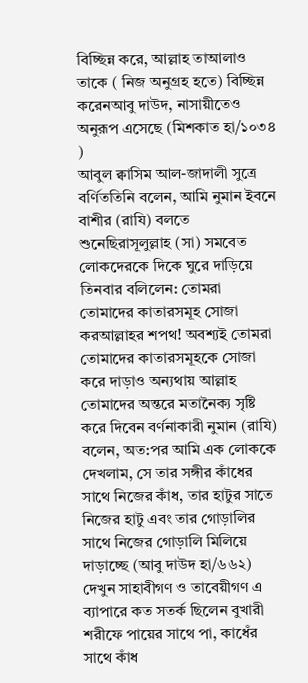বিচ্ছিন্ন করে, আল্লাহ তাআলাও তাকে ( নিজ অনুগ্রহ হতে) বিচ্ছিন্ন করেনআবু দাউদ, নাসায়ীতেও অনুরূপ এসেছে (মিশকাত হা/১০৩৪ )
আবুল ক্বাসিম আল-জাদালী সুত্রে বর্ণিততিনি বলেন, আমি নুমান ইবনে বাশীর (রাযি) বলতে শুনেছিরাসূলুল্লাহ (সা) সমবেত লোকদেরকে দিকে ঘুরে দাড়িয়ে তিনবার বলিলেন: তোমরা তোমাদের কাতারসমূহ সোজা করআল্লাহর শপথ! অবশ্যই তোমরা তোমাদের কাতারসমূহকে সোজা করে দাড়াও অন্যথায় আল্লাহ তোমাদের অন্তরে মতানৈক্য সৃষ্টি করে দিবেন বর্ণনাকারী নুমান (রাযি) বলেন, অত:পর আমি এক লোককে দেখলাম, সে তার সঙ্গীর কাঁধের সাথে নিজের কাঁধ, তার হাটুর সাতে নিজের হাটু এবং তার গোড়ালির সাথে নিজের গোড়ালি মিলিয়ে দাড়াচ্ছে (আবু দাউদ হা/৬৬২)
দেখুন সাহাবীগণ ও তাবেয়ীগণ এ ব্যাপারে কত সতর্ক ছিলেন বুখারী শরীফে পায়ের সাথে পা, কাধেঁর সাথে কাঁধ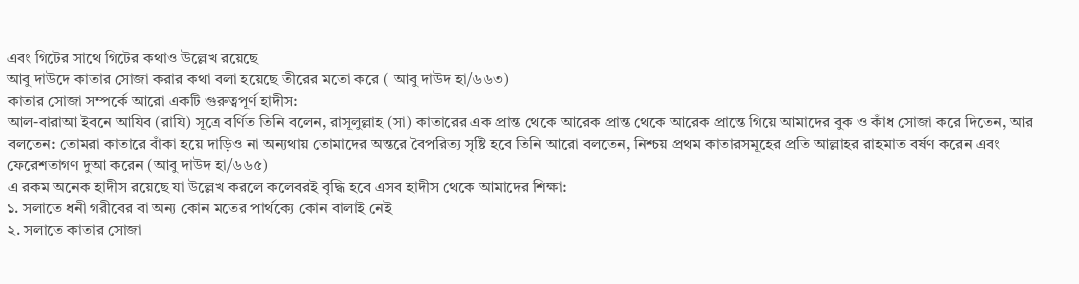এবং গিটের সাথে গিটের কথাও উল্লেখ রয়েছে
আবু দাউদে কাতার সোজা করার কথা বলা হয়েছে তীরের মতো করে ( আবু দাউদ হা/৬৬৩)
কাতার সোজা সম্পর্কে আরো একটি গুরুত্বপূর্ণ হাদীস:
আল-বারাআ ইবনে আযিব (রাযি) সূত্রে বর্ণিত তিনি বলেন, রাসূলুল্লাহ (সা) কাতারের এক প্রান্ত থেকে আরেক প্রান্ত থেকে আরেক প্রান্তে গিয়ে আমাদের বুক ও কাঁধ সোজা করে দিতেন, আর বলতেন: তোমরা কাতারে বাঁকা হয়ে দাড়িও না অন্যথায় তোমাদের অন্তরে বৈপরিত্য সৃষ্টি হবে তিনি আরো বলতেন, নিশ্চয় প্রথম কাতারসমূহের প্রতি আল্লাহর রাহমাত বর্ষণ করেন এবং ফেরেশতাগণ দুআ করেন (আবু দাউদ হা/৬৬৫)
এ রকম অনেক হাদীস রয়েছে যা উল্লেখ করলে কলেবরই বৃদ্ধি হবে এসব হাদীস থেকে আমাদের শিক্ষা:
১. সলাতে ধনী গরীবের বা অন্য কোন মতের পার্থক্যে কোন বালাই নেই
২. সলাতে কাতার সোজা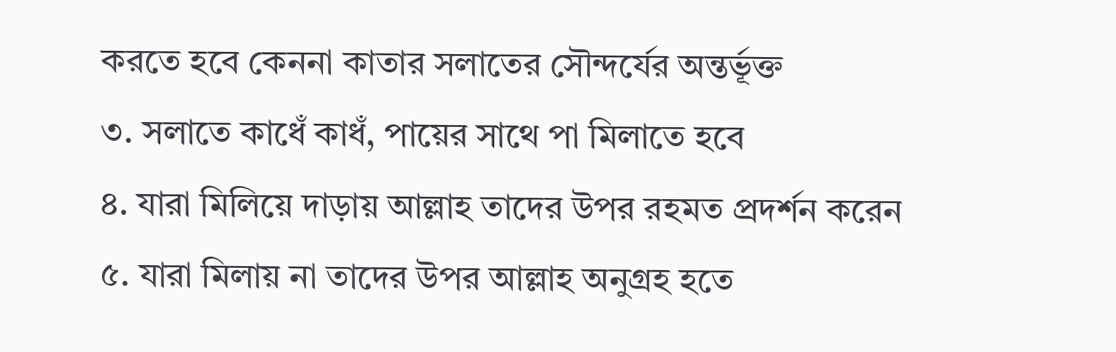করতে হবে কেননা কাতার সলাতের সৌন্দর্যের অন্তর্ভূক্ত
৩. সলাতে কাধেঁ কাধঁ, পায়ের সাথে পা মিলাতে হবে
৪. যারা মিলিয়ে দাড়ায় আল্লাহ তাদের উপর রহমত প্রদর্শন করেন
৫. যারা মিলায় না তাদের উপর আল্লাহ অনুগ্রহ হতে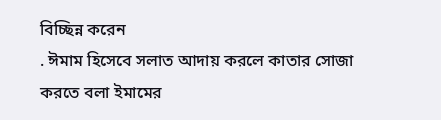বিচ্ছিন্ন করেন
. ঈমাম হিসেবে সলাত আদায় করলে কাতার সোজা করতে বলা ইমামের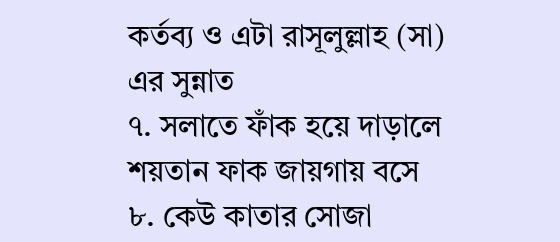কর্তব্য ও এটা রাসূলুল্লাহ (সা) এর সুন্নাত
৭. সলাতে ফাঁক হয়ে দাড়ালে শয়তান ফাক জায়গায় বসে
৮. কেউ কাতার সোজা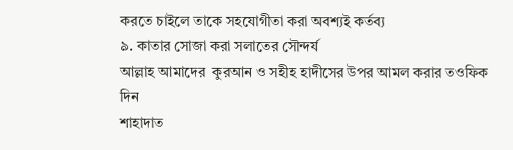করতে চাইলে তাকে সহযোগীতা করা অবশ্যই কর্তব্য
৯. কাতার সোজা করা সলাতের সৌন্দর্য
আল্লাহ আমাদের  কুরআন ও সহীহ হাদীসের উপর আমল করার তওফিক দিন
শাহাদাত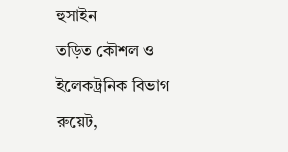হুসাইন
তড়িত কৌশল ও ইলেকট্রনিক বিভাগ
রুয়েট,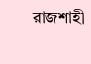রাজশাহী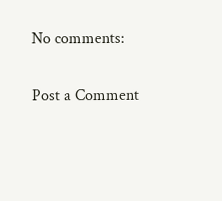No comments:

Post a Comment